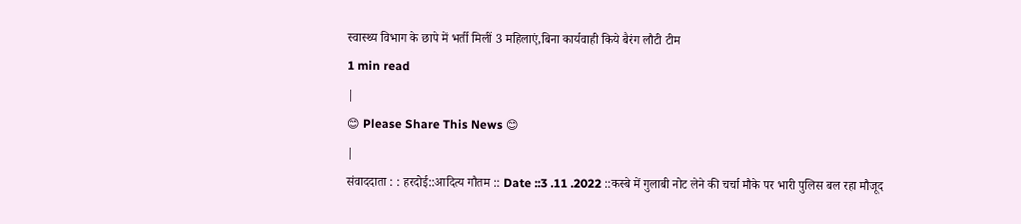स्वास्थ्य विभाग के छापे में भर्ती मिलीं 3 महिलाएं,बिना कार्यवाही किये बैरंग लौटी टीम
1 min read
|
😊 Please Share This News 😊
|
संवाददाता : : हरदोई::आदित्य गौतम :: Date ::3 .11 .2022 ::कस्बे में गुलाबी नोट लेने की चर्चा मौके पर भारी पुलिस बल रहा मौजूद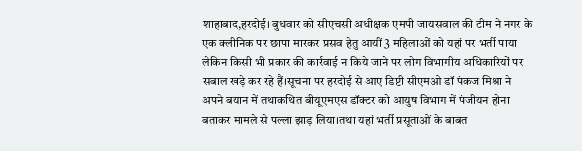शाहाबाद,हरदोई। बुधवार को सीएचसी अधीक्षक एमपी जायसवाल की टीम ने नगर के एक क्लीनिक पर छापा मारकर प्रसव हेतु आयीं 3 महिलाओं को यहां पर भर्ती पाया लेकिन किसी भी प्रकार की कार्रवाई न किये जाने पर लोग विभागीय अधिकारियों पर सबाल खड़े कर रहे हैं।सूचना पर हरदोई से आए डिप्टी सीएमओ डॉ पंकज मिश्रा ने अपने बयान में तथाकथित बीयूएमएस डॉक्टर को आयुष विभाग में पंजीयन होना बताकर मामले से पल्ला झाड़ लिया।तथा यहां भर्ती प्रसूताओं के बाबत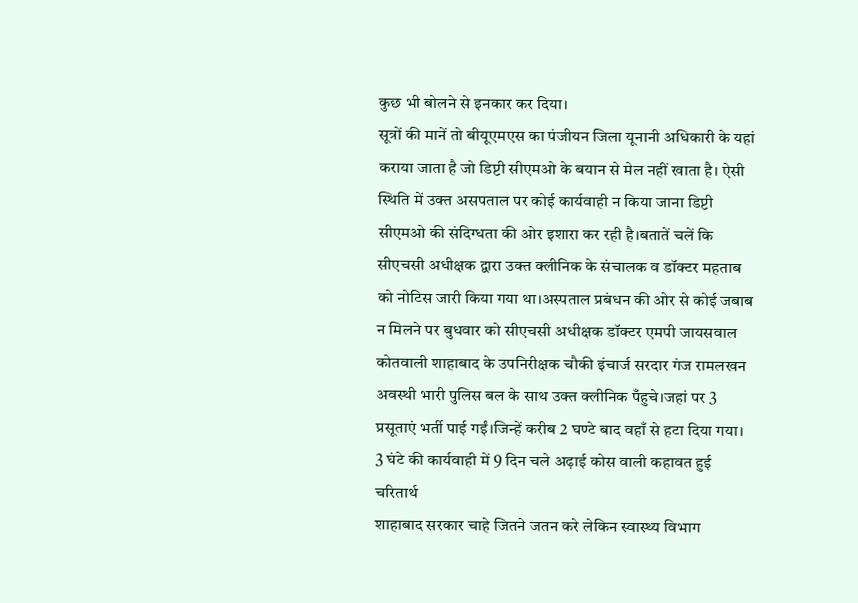कुछ भी बोलने से इनकार कर दिया।
सूत्रों की मानें तो बीयूएमएस का पंजीयन जिला यूनानी अधिकारी के यहां कराया जाता है जो डिप्टी सीएमओ के बयान से मेल नहीं खाता है। ऐसी स्थिति में उक्त असपताल पर कोई कार्यवाही न किया जाना डिप्टी सीएमओ की संदिग्धता की ओर इशारा कर रही है।बतातें चलें कि सीएचसी अधीक्षक द्वारा उक्त क्लीनिक के संचालक व डॉक्टर महताब को नोटिस जारी किया गया था।अस्पताल प्रबंधन की ओर से कोई जबाब न मिलने पर बुधवार को सीएचसी अधीक्षक डॉक्टर एमपी जायसवाल कोतवाली शाहाबाद के उपनिरीक्षक चौकी इंचार्ज सरदार गंज रामलखन अवस्थी भारी पुलिस बल के साथ उक्त क्लीनिक पँहुचे।जहां पर 3 प्रसूताएं भर्ती पाई गईं।जिन्हें करीब 2 घण्टे बाद वहाँ से हटा दिया गया।
3 घंटे की कार्यवाही में 9 दिन चले अढ़ाई कोस वाली कहावत हुई चरितार्थ
शाहाबाद सरकार चाहे जितने जतन करे लेकिन स्वास्थ्य विभाग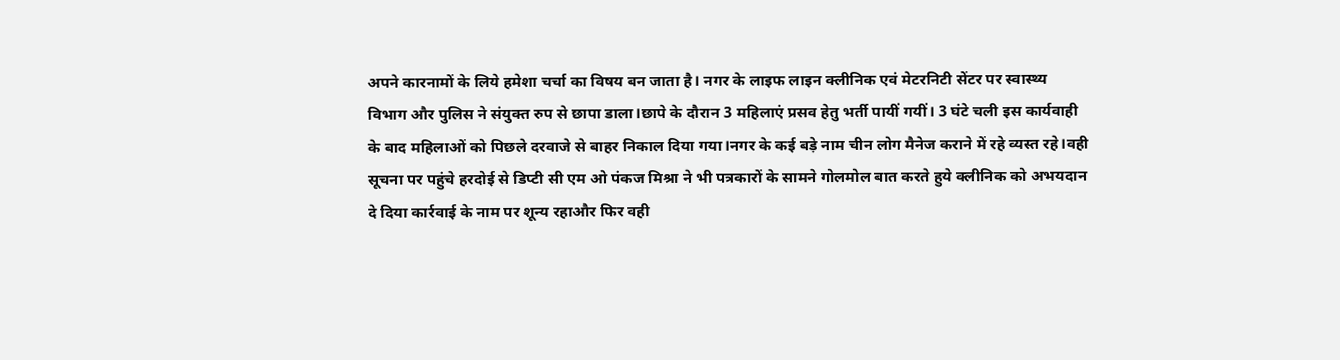अपने कारनामों के लिये हमेशा चर्चा का विषय बन जाता है। नगर के लाइफ लाइन क्लीनिक एवं मेटरनिटी सेंटर पर स्वास्थ्य विभाग और पुलिस ने संयुक्त रुप से छापा डाला।छापे के दौरान 3 महिलाएं प्रसव हेतु भर्ती पायीं गयीं। 3 घंटे चली इस कार्यवाही के बाद महिलाओं को पिछले दरवाजे से बाहर निकाल दिया गया।नगर के कई बड़े नाम चीन लोग मैनेज कराने में रहे व्यस्त रहे।वही सूचना पर पहुंचे हरदोई से डिप्टी सी एम ओ पंकज मिश्रा ने भी पत्रकारों के सामने गोलमोल बात करते हुये क्लीनिक को अभयदान दे दिया कार्रवाई के नाम पर शून्य रहाऔर फिर वही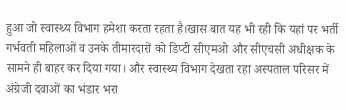हुआ जो स्वास्थ्य विभाग हमेशा करता रहता है।खास बात यह भी रही कि यहां पर भर्ती गर्भवती महिलाओं व उनके तीमारदारों को डिप्टी सीएमओ और सीएचसी अधीक्षक के सामने ही बाहर कर दिया गया। और स्वास्थ्य विभाग देखता रहा अस्पताल परिसर में अंग्रेजी दवाओं का भंडार भरा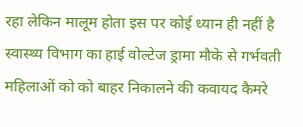रहा लेकिन मालूम होता इस पर कोई ध्यान ही नहीं है स्वास्थ्य विभाग का हाई वोल्टेज ड्रामा मौके से गर्भवती महिलाओं को को बाहर निकालने की कवायद कैमरे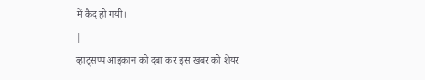में कैद हो गयी।
|
व्हाट्सप्प आइकान को दबा कर इस खबर को शेयर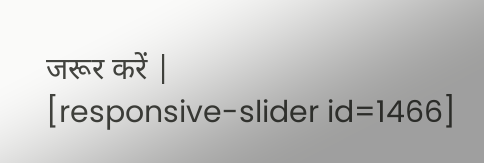जरूर करें |
[responsive-slider id=1466]